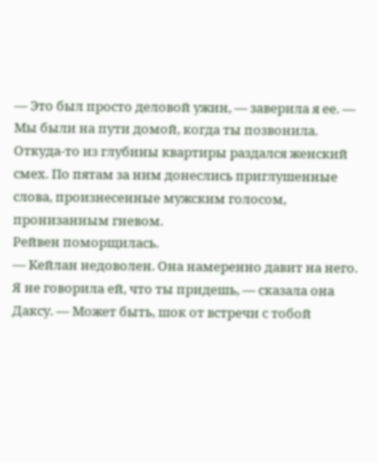— Это был просто деловой ужин, — заверила я ее. — Мы были на пути домой, когда ты позвонила.
Откуда-то из глубины квартиры раздался женский смех. По пятам за ним донеслись приглушенные слова, произнесенные мужским голосом, пронизанным гневом.
Рейвен поморщилась.
— Кейлан недоволен. Она намеренно давит на него. Я не говорила ей, что ты придешь, — сказала она Даксу. — Может быть, шок от встречи с тобой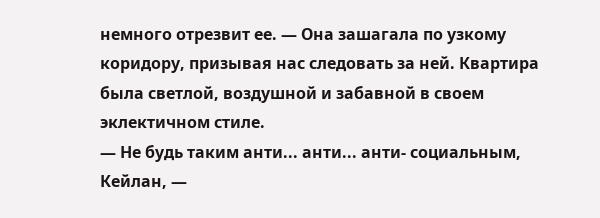немного отрезвит ее. — Она зашагала по узкому коридору, призывая нас следовать за ней. Квартира была светлой, воздушной и забавной в своем эклектичном стиле.
— Не будь таким анти... анти... анти- социальным, Кейлан, —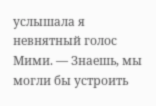услышала я невнятный голос Мими. — Знаешь, мы могли бы устроить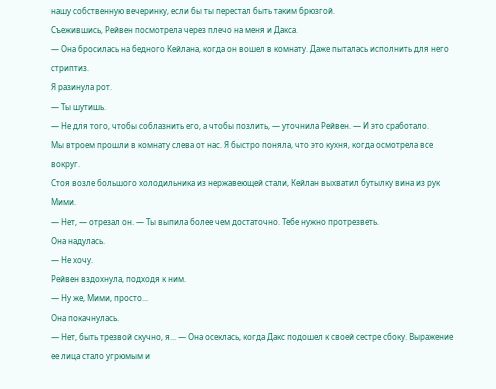нашу собственную вечеринку, если бы ты перестал быть таким брюзгой.
Съежившись, Рейвен посмотрела через плечо на меня и Дакса.
— Она бросилась на бедного Кейлана, когда он вошел в комнату. Даже пыталась исполнить для него стриптиз.
Я разинула рот.
— Ты шутишь.
— Не для того, чтобы соблазнить его, а чтобы позлить, — уточнила Рейвен. — И это сработало.
Мы втроем прошли в комнату слева от нас. Я быстро поняла, что это кухня, когда осмотрела все вокруг.
Стоя возле большого холодильника из нержавеющей стали, Кейлан выхватил бутылку вина из рук Мими.
— Нет, — отрезал он. — Ты выпила более чем достаточно. Тебе нужно протрезветь.
Она надулась.
— Не хочу.
Рейвен вздохнула, подходя к ним.
— Ну же, Мими, просто...
Она покачнулась.
— Нет, быть трезвой скучно, я... — Она осеклась, когда Дакс подошел к своей сестре сбоку. Выражение ее лица стало угрюмым и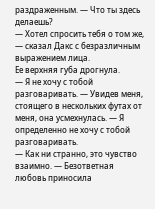раздраженным. — Что ты здесь делаешь?
— Хотел спросить тебя о том же, — сказал Дакс с безразличным выражением лица.
Ее верхняя губа дрогнула.
— Я не хочу с тобой разговаривать. — Увидев меня, стоящего в нескольких футах от меня, она усмехнулась. — Я определенно не хочу с тобой разговаривать.
— Как ни странно, это чувство взаимно. — Безответная любовь приносила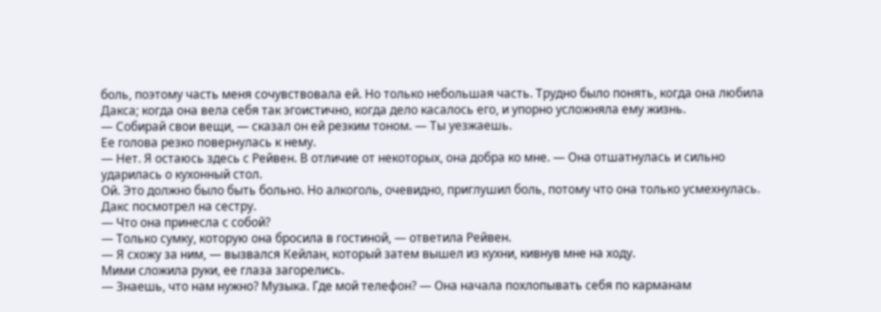боль, поэтому часть меня сочувствовала ей. Но только небольшая часть. Трудно было понять, когда она любила Дакса; когда она вела себя так эгоистично, когда дело касалось его, и упорно усложняла ему жизнь.
— Собирай свои вещи, — сказал он ей резким тоном. — Ты уезжаешь.
Ее голова резко повернулась к нему.
— Нет. Я остаюсь здесь с Рейвен. В отличие от некоторых, она добра ко мне. — Она отшатнулась и сильно ударилась о кухонный стол.
Ой. Это должно было быть больно. Но алкоголь, очевидно, приглушил боль, потому что она только усмехнулась.
Дакс посмотрел на сестру.
— Что она принесла с собой?
— Только сумку, которую она бросила в гостиной, — ответила Рейвен.
— Я схожу за ним, — вызвался Кейлан, который затем вышел из кухни, кивнув мне на ходу.
Мими сложила руки, ее глаза загорелись.
— Знаешь, что нам нужно? Музыка. Где мой телефон? — Она начала похлопывать себя по карманам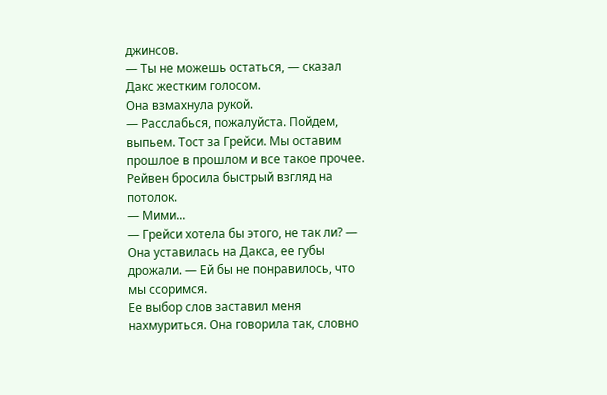джинсов.
— Ты не можешь остаться, — сказал Дакс жестким голосом.
Она взмахнула рукой.
— Расслабься, пожалуйста. Пойдем, выпьем. Тост за Грейси. Мы оставим прошлое в прошлом и все такое прочее.
Рейвен бросила быстрый взгляд на потолок.
— Мими...
— Грейси хотела бы этого, не так ли? — Она уставилась на Дакса, ее губы дрожали. — Ей бы не понравилось, что мы ссоримся.
Ее выбор слов заставил меня нахмуриться. Она говорила так, словно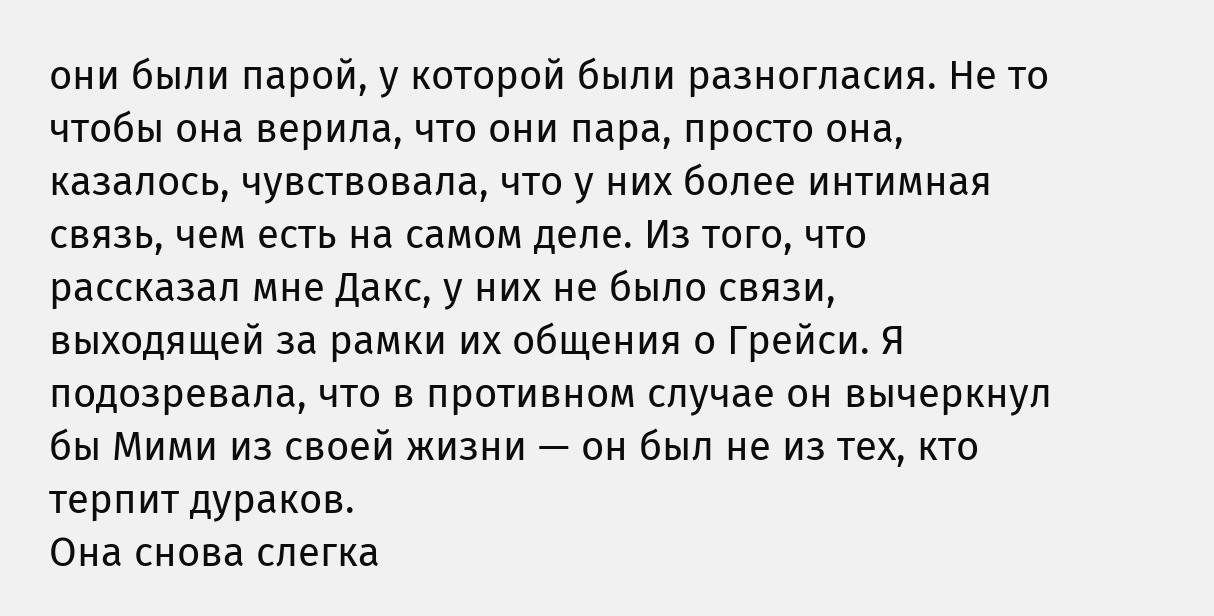они были парой, у которой были разногласия. Не то чтобы она верила, что они пара, просто она, казалось, чувствовала, что у них более интимная связь, чем есть на самом деле. Из того, что рассказал мне Дакс, у них не было связи, выходящей за рамки их общения о Грейси. Я подозревала, что в противном случае он вычеркнул бы Мими из своей жизни — он был не из тех, кто терпит дураков.
Она снова слегка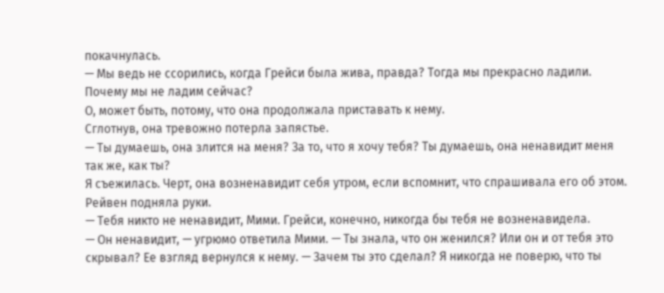покачнулась.
— Мы ведь не ссорились, когда Грейси была жива, правда? Тогда мы прекрасно ладили. Почему мы не ладим сейчас?
О, может быть, потому, что она продолжала приставать к нему.
Сглотнув, она тревожно потерла запястье.
— Ты думаешь, она злится на меня? За то, что я хочу тебя? Ты думаешь, она ненавидит меня так же, как ты?
Я съежилась. Черт, она возненавидит себя утром, если вспомнит, что спрашивала его об этом.
Рейвен подняла руки.
— Тебя никто не ненавидит, Мими. Грейси, конечно, никогда бы тебя не возненавидела.
— Он ненавидит, — угрюмо ответила Мими. — Ты знала, что он женился? Или он и от тебя это скрывал? Ее взгляд вернулся к нему. — Зачем ты это сделал? Я никогда не поверю, что ты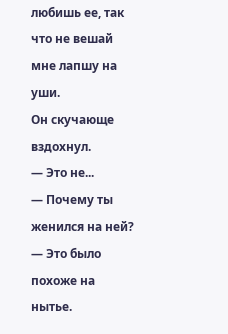любишь ее, так что не вешай мне лапшу на уши.
Он скучающе вздохнул.
— Это не...
— Почему ты женился на ней? — Это было похоже на нытье.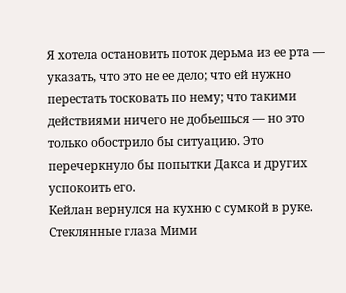Я хотела остановить поток дерьма из ее рта — указать, что это не ее дело; что ей нужно перестать тосковать по нему; что такими действиями ничего не добьешься — но это только обострило бы ситуацию. Это перечеркнуло бы попытки Дакса и других успокоить его.
Кейлан вернулся на кухню с сумкой в руке.
Стеклянные глаза Мими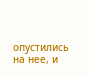опустились на нее, и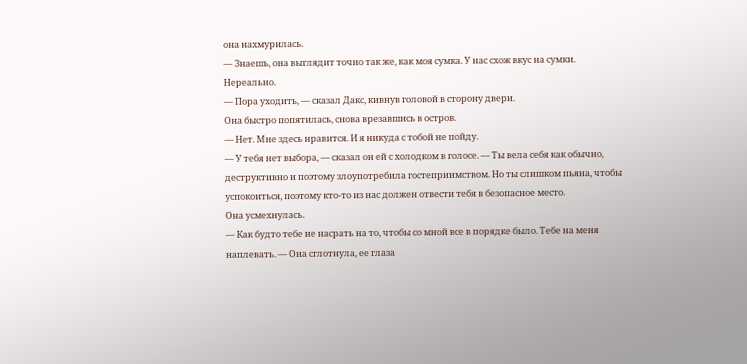она нахмурилась.
— Знаешь, она выглядит точно так же, как моя сумка. У нас схож вкус на сумки.
Нереально.
— Пора уходить, — сказал Дакс, кивнув головой в сторону двери.
Она быстро попятилась, снова врезавшись в остров.
— Нет. Мне здесь нравится. И я никуда с тобой не пойду.
— У тебя нет выбора, — сказал он ей с холодком в голосе. — Ты вела себя как обычно, деструктивно и поэтому злоупотребила гостеприимством. Но ты слишком пьяна, чтобы успокоиться, поэтому кто-то из нас должен отвести тебя в безопасное место.
Она усмехнулась.
— Как будто тебе не насрать на то, чтобы со мной все в порядке было. Тебе на меня наплевать. — Она сглотнула, ее глаза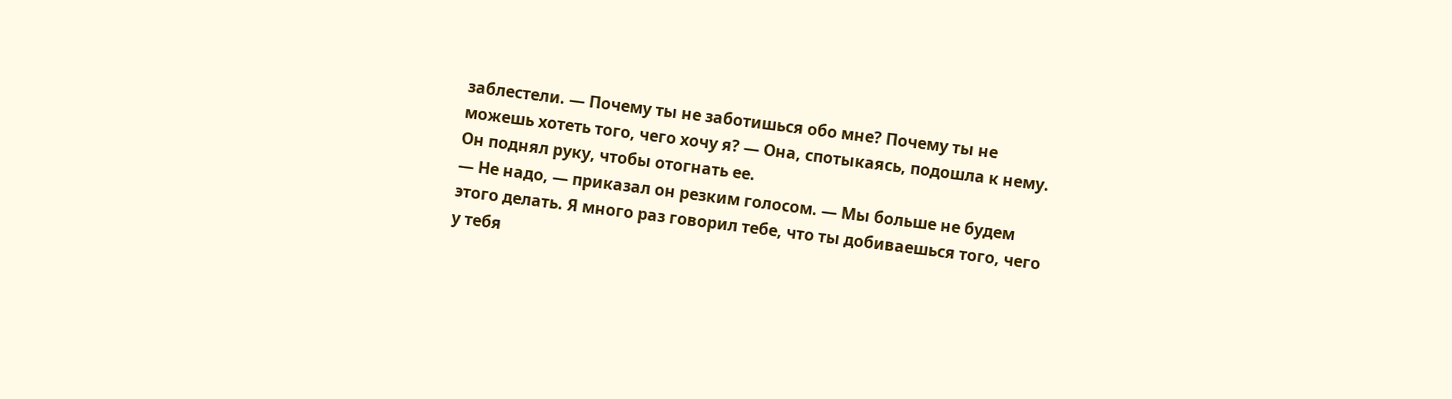заблестели. — Почему ты не заботишься обо мне? Почему ты не можешь хотеть того, чего хочу я? — Она, спотыкаясь, подошла к нему.
Он поднял руку, чтобы отогнать ее.
— Не надо, — приказал он резким голосом. — Мы больше не будем этого делать. Я много раз говорил тебе, что ты добиваешься того, чего у тебя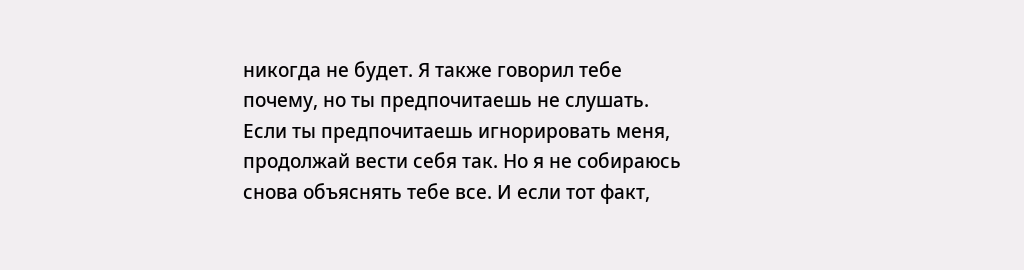никогда не будет. Я также говорил тебе почему, но ты предпочитаешь не слушать. Если ты предпочитаешь игнорировать меня, продолжай вести себя так. Но я не собираюсь снова объяснять тебе все. И если тот факт,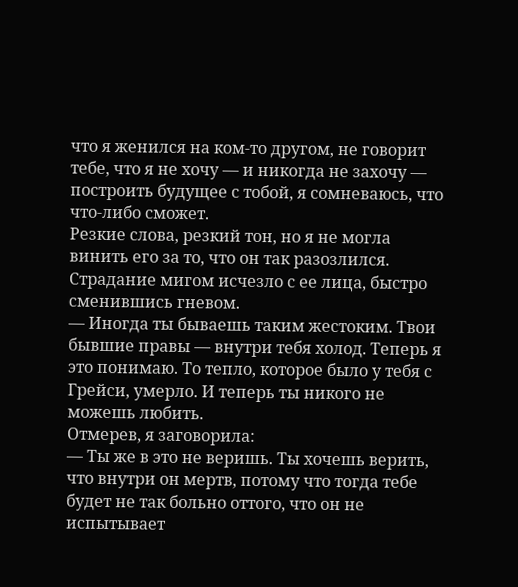что я женился на ком-то другом, не говорит тебе, что я не хочу — и никогда не захочу — построить будущее с тобой, я сомневаюсь, что что-либо сможет.
Резкие слова, резкий тон, но я не могла винить его за то, что он так разозлился.
Страдание мигом исчезло с ее лица, быстро сменившись гневом.
— Иногда ты бываешь таким жестоким. Твои бывшие правы — внутри тебя холод. Теперь я это понимаю. То тепло, которое было у тебя с Грейси, умерло. И теперь ты никого не можешь любить.
Отмерев, я заговорила:
— Ты же в это не веришь. Ты хочешь верить, что внутри он мертв, потому что тогда тебе будет не так больно оттого, что он не испытывает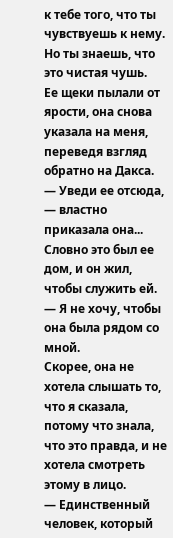к тебе того, что ты чувствуешь к нему. Но ты знаешь, что это чистая чушь.
Ее щеки пылали от ярости, она снова указала на меня, переведя взгляд обратно на Дакса.
— Уведи ее отсюда, — властно приказала она... Словно это был ее дом, и он жил, чтобы служить ей. — Я не хочу, чтобы она была рядом со мной.
Скорее, она не хотела слышать то, что я сказала, потому что знала, что это правда, и не хотела смотреть этому в лицо.
— Единственный человек, который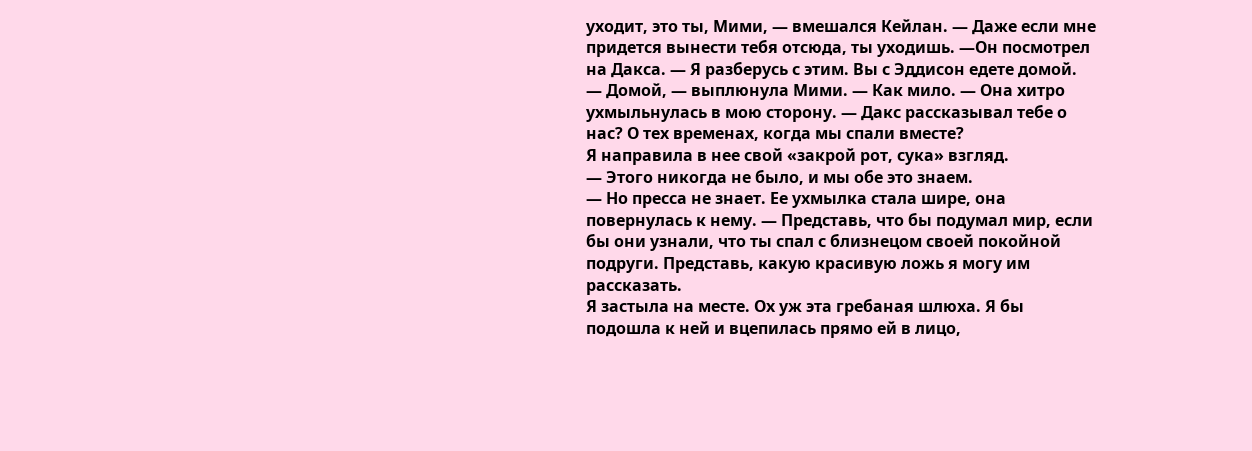уходит, это ты, Мими, — вмешался Кейлан. — Даже если мне придется вынести тебя отсюда, ты уходишь. —Он посмотрел на Дакса. — Я разберусь с этим. Вы с Эддисон едете домой.
— Домой, — выплюнула Мими. — Как мило. — Она хитро ухмыльнулась в мою сторону. — Дакс рассказывал тебе о нас? О тех временах, когда мы спали вместе?
Я направила в нее свой «закрой рот, сука» взгляд.
— Этого никогда не было, и мы обе это знаем.
— Но пресса не знает. Ее ухмылка стала шире, она повернулась к нему. — Представь, что бы подумал мир, если бы они узнали, что ты спал с близнецом своей покойной подруги. Представь, какую красивую ложь я могу им рассказать.
Я застыла на месте. Ох уж эта гребаная шлюха. Я бы подошла к ней и вцепилась прямо ей в лицо,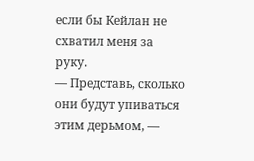если бы Кейлан не схватил меня за руку.
— Представь, сколько они будут упиваться этим дерьмом, —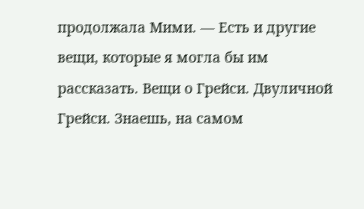продолжала Мими. — Есть и другие вещи, которые я могла бы им рассказать. Вещи о Грейси. Двуличной Грейси. Знаешь, на самом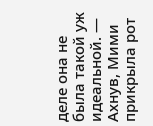деле она не была такой уж идеальной. — Ахнув, Мими прикрыла рот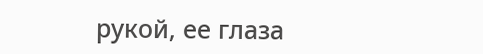рукой, ее глаза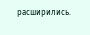расширились.